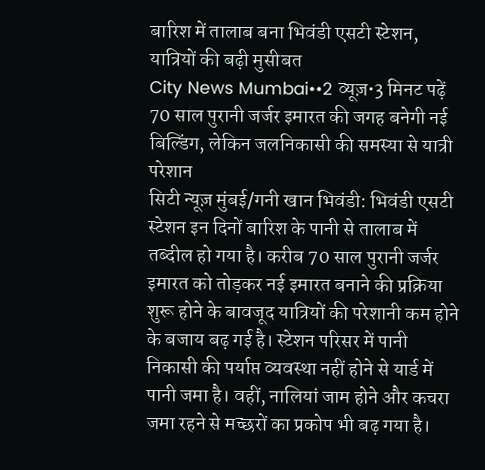बारिश में तालाब बना भिवंडी एसटी स्टेशन, यात्रियों की बढ़ी मुसीबत
City News Mumbai••2 व्यूज़•3 मिनट पढ़ें
70 साल पुरानी जर्जर इमारत की जगह बनेगी नई बिल्डिंग, लेकिन जलनिकासी की समस्या से यात्री परेशान
सिटी न्यूज़ मुंबई/गनी खान भिवंडी: भिवंडी एसटी स्टेशन इन दिनों बारिश के पानी से तालाब में तब्दील हो गया है। करीब 70 साल पुरानी जर्जर इमारत को तोड़कर नई इमारत बनाने की प्रक्रिया शुरू होने के बावजूद यात्रियों की परेशानी कम होने के बजाय बढ़ गई है। स्टेशन परिसर में पानी निकासी की पर्याप्त व्यवस्था नहीं होने से यार्ड में पानी जमा है। वहीं, नालियां जाम होने और कचरा जमा रहने से मच्छरों का प्रकोप भी बढ़ गया है।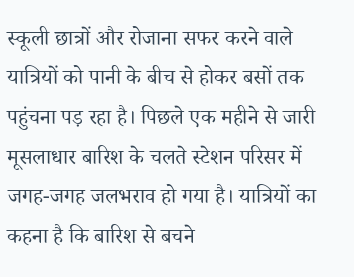स्कूली छात्रों और रोजाना सफर करने वाले यात्रियों को पानी के बीच से होकर बसों तक पहुंचना पड़ रहा है। पिछले एक महीने से जारी मूसलाधार बारिश के चलते स्टेशन परिसर में जगह-जगह जलभराव हो गया है। यात्रियों का कहना है कि बारिश से बचने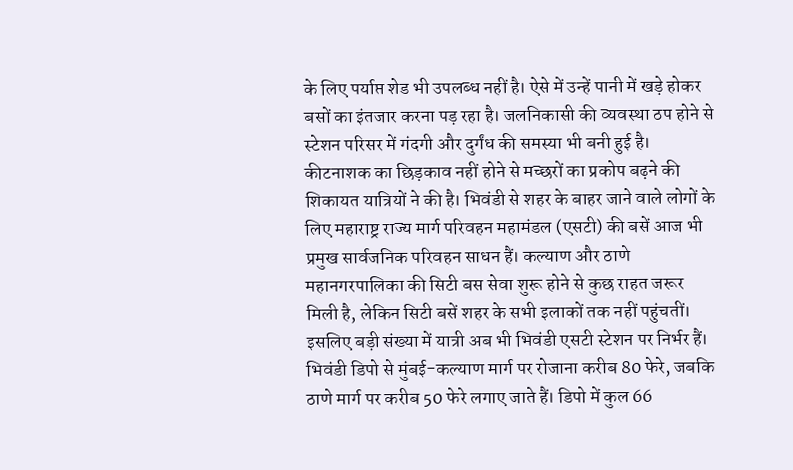के लिए पर्याप्त शेड भी उपलब्ध नहीं है। ऐसे में उन्हें पानी में खड़े होकर बसों का इंतजार करना पड़ रहा है। जलनिकासी की व्यवस्था ठप होने से स्टेशन परिसर में गंदगी और दुर्गंध की समस्या भी बनी हुई है। कीटनाशक का छिड़काव नहीं होने से मच्छरों का प्रकोप बढ़ने की शिकायत यात्रियों ने की है। भिवंडी से शहर के बाहर जाने वाले लोगों के लिए महाराष्ट्र राज्य मार्ग परिवहन महामंडल (एसटी) की बसें आज भी प्रमुख सार्वजनिक परिवहन साधन हैं। कल्याण और ठाणे महानगरपालिका की सिटी बस सेवा शुरू होने से कुछ राहत जरूर मिली है, लेकिन सिटी बसें शहर के सभी इलाकों तक नहीं पहुंचतीं। इसलिए बड़ी संख्या में यात्री अब भी भिवंडी एसटी स्टेशन पर निर्भर हैं।
भिवंडी डिपो से मुंबई-कल्याण मार्ग पर रोजाना करीब 80 फेरे, जबकि ठाणे मार्ग पर करीब 50 फेरे लगाए जाते हैं। डिपो में कुल 66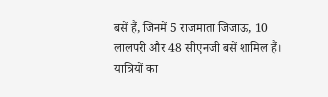बसें हैं, जिनमें 5 राजमाता जिजाऊ, 10 लालपरी और 48 सीएनजी बसें शामिल हैं। यात्रियों का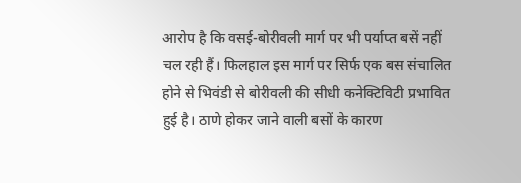आरोप है कि वसई-बोरीवली मार्ग पर भी पर्याप्त बसें नहीं चल रही हैं। फिलहाल इस मार्ग पर सिर्फ एक बस संचालित होने से भिवंडी से बोरीवली की सीधी कनेक्टिविटी प्रभावित हुई है। ठाणे होकर जाने वाली बसों के कारण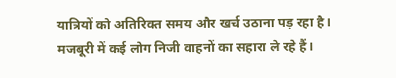यात्रियों को अतिरिक्त समय और खर्च उठाना पड़ रहा है। मजबूरी में कई लोग निजी वाहनों का सहारा ले रहे हैं।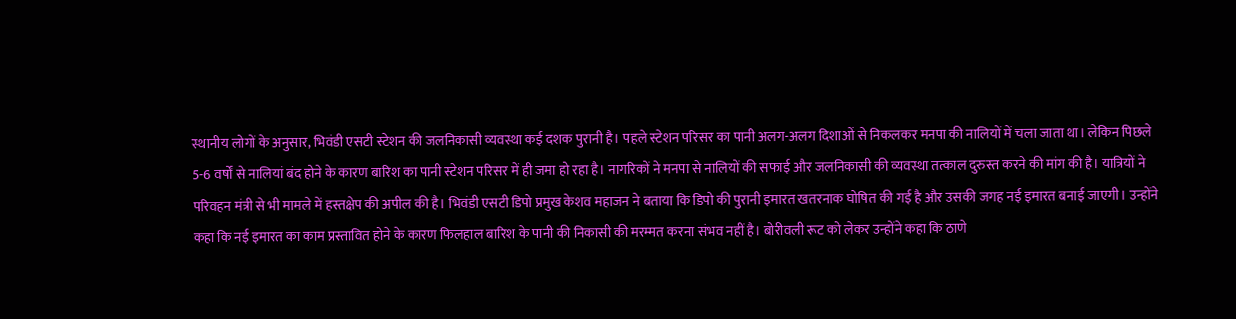स्थानीय लोगों के अनुसार, भिवंडी एसटी स्टेशन की जलनिकासी व्यवस्था कई दशक पुरानी है। पहले स्टेशन परिसर का पानी अलग-अलग दिशाओं से निकलकर मनपा की नालियों में चला जाता था। लेकिन पिछले 5-6 वर्षों से नालियां बंद होने के कारण बारिश का पानी स्टेशन परिसर में ही जमा हो रहा है। नागरिकों ने मनपा से नालियों की सफाई और जलनिकासी की व्यवस्था तत्काल दुरुस्त करने की मांग की है। यात्रियों ने परिवहन मंत्री से भी मामले में हस्तक्षेप की अपील की है। भिवंडी एसटी डिपो प्रमुख केशव महाजन ने बताया कि डिपो की पुरानी इमारत खतरनाक घोषित की गई है और उसकी जगह नई इमारत बनाई जाएगी। उन्होंने कहा कि नई इमारत का काम प्रस्तावित होने के कारण फिलहाल बारिश के पानी की निकासी की मरम्मत करना संभव नहीं है। बोरीवली रूट को लेकर उन्होंने कहा कि ठाणे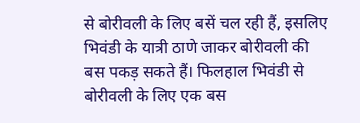से बोरीवली के लिए बसें चल रही हैं, इसलिए भिवंडी के यात्री ठाणे जाकर बोरीवली की बस पकड़ सकते हैं। फिलहाल भिवंडी से बोरीवली के लिए एक बस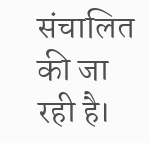संचालित की जा रही है।